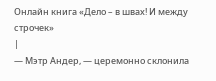Онлайн книга «Дело – в швах! И между строчек»
|
— Мэтр Андер, — церемонно склонила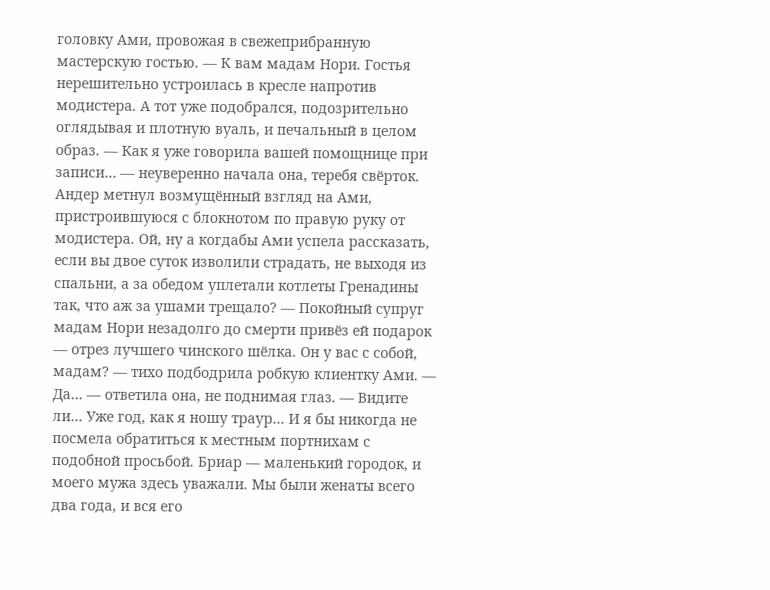головку Ами, провожая в свежеприбранную мастерскую гостью. — К вам мадам Нори. Гостья нерешительно устроилась в кресле напротив модистера. А тот уже подобрался, подозрительно оглядывая и плотную вуаль, и печальный в целом образ. — Как я уже говорила вашей помощнице при записи… — неуверенно начала она, теребя свёрток. Андер метнул возмущённый взгляд на Ами, пристроившуюся с блокнотом по правую руку от модистера. Ой, ну а когдабы Ами успела рассказать, если вы двое суток изволили страдать, не выходя из спальни, а за обедом уплетали котлеты Гренадины так, что аж за ушами трещало? — Покойный супруг мадам Нори незадолго до смерти привёз ей подарок — отрез лучшего чинского шёлка. Он у вас с собой, мадам? — тихо подбодрила робкую клиентку Ами. — Да… — ответила она, не поднимая глаз. — Видите ли… Уже год, как я ношу траур… И я бы никогда не посмела обратиться к местным портнихам с подобной просьбой. Бриар — маленький городок, и моего мужа здесь уважали. Мы были женаты всего два года, и вся его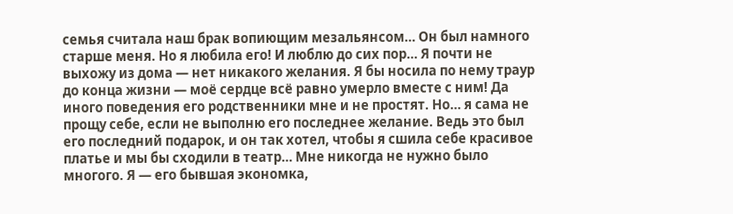семья считала наш брак вопиющим мезальянсом… Он был намного старше меня. Но я любила его! И люблю до сих пор… Я почти не выхожу из дома — нет никакого желания. Я бы носила по нему траур до конца жизни — моё сердце всё равно умерло вместе с ним! Да иного поведения его родственники мне и не простят. Но… я сама не прощу себе, если не выполню его последнее желание. Ведь это был его последний подарок, и он так хотел, чтобы я сшила себе красивое платье и мы бы сходили в театр… Мне никогда не нужно было многого. Я — его бывшая экономка,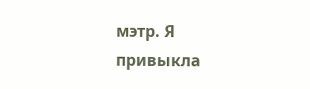мэтр. Я привыкла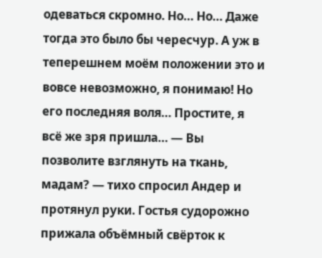одеваться скромно. Но… Но… Даже тогда это было бы чересчур. А уж в теперешнем моём положении это и вовсе невозможно, я понимаю! Но его последняя воля… Простите, я всё же зря пришла… — Вы позволите взглянуть на ткань, мадам? — тихо спросил Андер и протянул руки. Гостья судорожно прижала объёмный свёрток к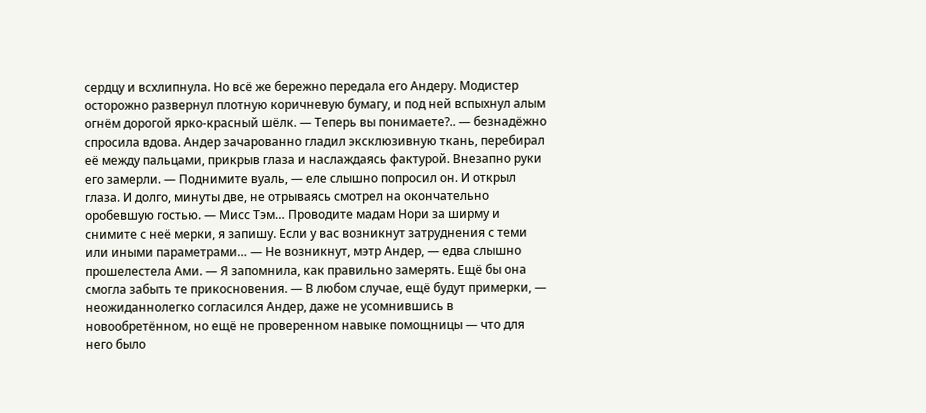сердцу и всхлипнула. Но всё же бережно передала его Андеру. Модистер осторожно развернул плотную коричневую бумагу, и под ней вспыхнул алым огнём дорогой ярко-красный шёлк. — Теперь вы понимаете?.. — безнадёжно спросила вдова. Андер зачарованно гладил эксклюзивную ткань, перебирал её между пальцами, прикрыв глаза и наслаждаясь фактурой. Внезапно руки его замерли. — Поднимите вуаль, — еле слышно попросил он. И открыл глаза. И долго, минуты две, не отрываясь смотрел на окончательно оробевшую гостью. — Мисс Тэм… Проводите мадам Нори за ширму и снимите с неё мерки, я запишу. Если у вас возникнут затруднения с теми или иными параметрами… — Не возникнут, мэтр Андер, — едва слышно прошелестела Ами. — Я запомнила, как правильно замерять. Ещё бы она смогла забыть те прикосновения. — В любом случае, ещё будут примерки, — неожиданнолегко согласился Андер, даже не усомнившись в новообретённом, но ещё не проверенном навыке помощницы — что для него было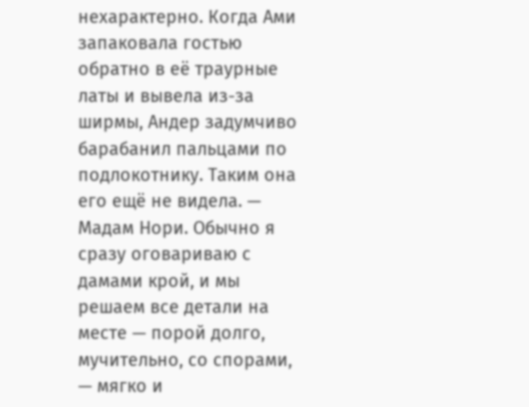нехарактерно. Когда Ами запаковала гостью обратно в её траурные латы и вывела из-за ширмы, Андер задумчиво барабанил пальцами по подлокотнику. Таким она его ещё не видела. — Мадам Нори. Обычно я сразу оговариваю с дамами крой, и мы решаем все детали на месте — порой долго, мучительно, со спорами, — мягко и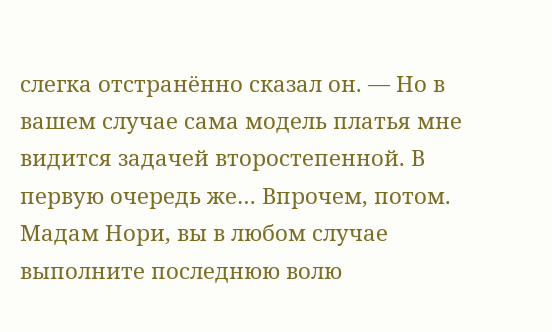слегка отстранённо сказал он. — Но в вашем случае сама модель платья мне видится задачей второстепенной. В первую очередь же… Впрочем, потом. Мадам Нори, вы в любом случае выполните последнюю волю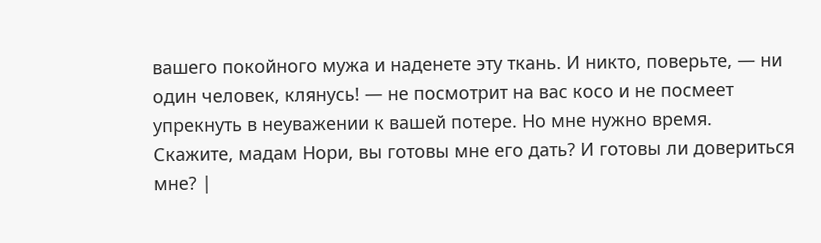вашего покойного мужа и наденете эту ткань. И никто, поверьте, — ни один человек, клянусь! — не посмотрит на вас косо и не посмеет упрекнуть в неуважении к вашей потере. Но мне нужно время. Скажите, мадам Нори, вы готовы мне его дать? И готовы ли довериться мне? |